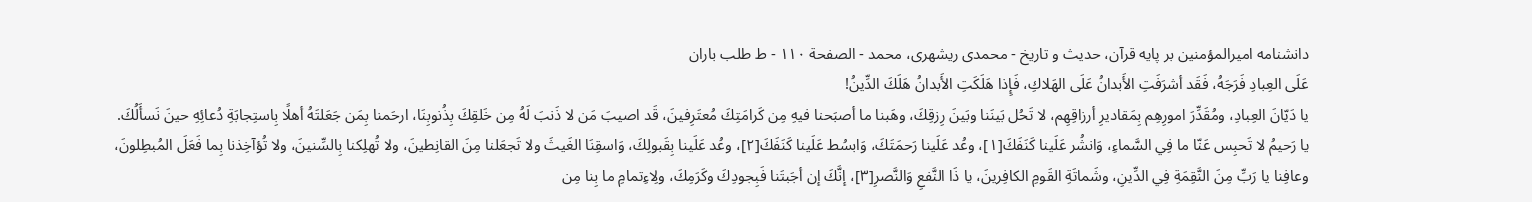دانشنامه اميرالمؤمنين بر پايه قرآن، حديث و تاريخ - محمدی ریشهری، محمد - الصفحة ١١٠ - ط طلب باران
عَلَى العِبادِ فَرَجَهُ، فَقَد أشرَفَتِ الأَبدانُ عَلَى الهَلاكِ، فَإِذا هَلَكَتِ الأَبدانُ هَلَكَ الدِّينُ!
يا دَيّانَ العِبادِ، ومُقَدِّرَ امورِهِم بِمَقاديرِ أرزاقِهِم، لا تَحُل بَينَنا وبَينَ رِزقِكَ، وهَبنا ما أصبَحنا فيهِ مِن كَرامَتِكَ مُعتَرِفينَ، قَد اصيبَ مَن لا ذَنبَ لَهُ مِن خَلقِكَ بِذُنوبِنَا، ارحَمنا بِمَن جَعَلتَهُ أهلًا بِاستِجابَةِ دُعائِهِ حينَ نَسأَلُكَ.
يا رَحيمُ لا تَحبِس عَنّا ما فِي السَّماءِ، وَانشُر عَلَينا كَنَفَكَ[١]، وعُد عَلَينا رَحمَتَكَ، وَابسُط عَلَينا كَنَفَكَ[٢]، وعُد عَلَينا بِقَبولِكَ، وَاسقِنَا الغَيثَ ولا تَجعَلنا مِنَ القانِطينَ، ولا تُهلِكنا بِالسِّنينَ، ولا تُؤآخِذنا بِما فَعَلَ المُبطِلونَ، وعافِنا يا رَبِّ مِنَ النَّقِمَةِ فِي الدِّينِ، وشَماتَةِ القَومِ الكافِرينَ، يا ذَا النَّفعِ وَالنَّصرِ[٣]، إنَّكَ إن أجَبتَنا فَبِجودِكَ وكَرَمِكَ، ولِاءِتمامِ ما بِنا مِن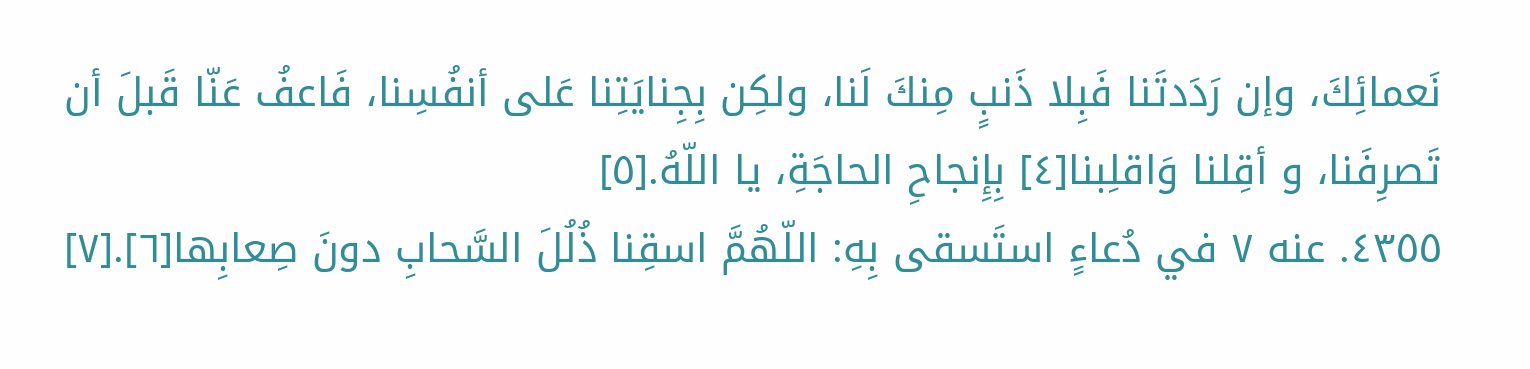نَعمائِكَ، وإن رَدَدتَنا فَبِلا ذَنبٍ مِنكَ لَنا، ولكِن بِجِنايَتِنا عَلى أنفُسِنا، فَاعفُ عَنّا قَبلَ أن تَصرِفَنا، و أقِلنا وَاقلِبنا[٤] بِإِنجاحِ الحاجَةِ، يا اللّهُ.[٥]
٤٣٥٥. عنه ٧ في دُعاءٍ استَسقى بِهِ: اللّهُمَّ اسقِنا ذُلُلَ السَّحابِ دونَ صِعابِها[٦].[٧]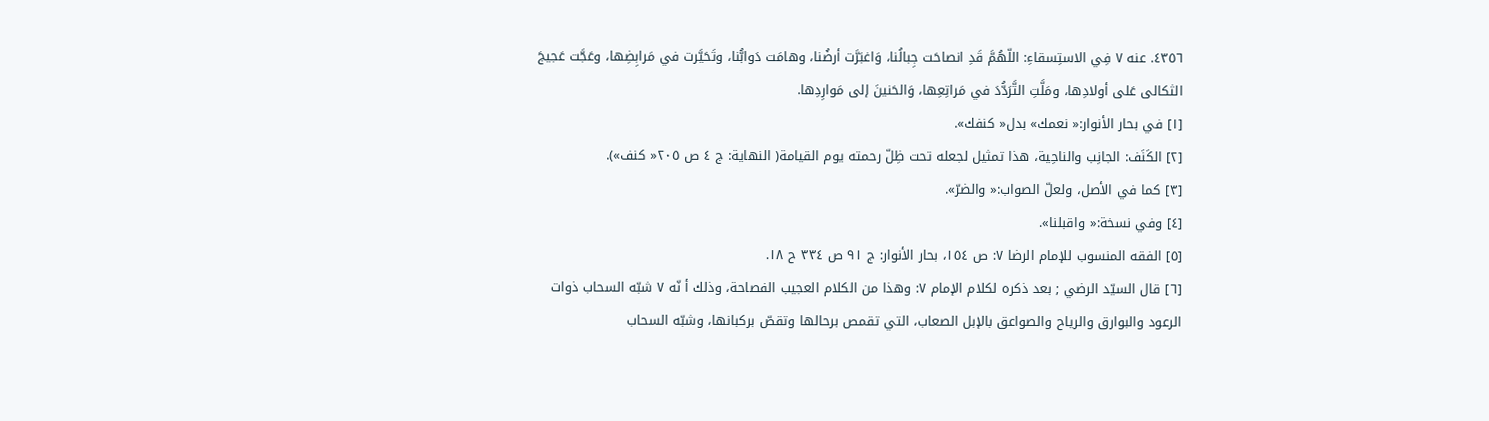٤٣٥٦. عنه ٧ فِي الاستِسقاءِ: اللّهُمَّ قَدِ انصاحَت جِبالُنا، وَاغبَرَّت أرضُنا، وهامَت دَوابُّنا، وتَحَيَّرت في مَرابِضِها، وعَجَّت عَجيجَ الثكالى عَلى أولادِها، ومَلَّتِ التَّرَدُّدَ في مَراتِعِها، وَالحَنينَ إلى مَوارِدِها.
[١] في بحار الأنوار:« نعمك» بدل« كنفك».
[٢] الكَنَف: الجانِب والناحِية، هذا تمثيل لجعله تحت ظِلّ رحمته يوم القيامة( النهاية: ج ٤ ص ٢٠٥« كنف»).
[٣] كما في الأصل، ولعلّ الصواب:« والضرّ».
[٤] وفي نسخة:« واقبلنا».
[٥] الفقه المنسوب للإمام الرضا ٧: ص ١٥٤، بحار الأنوار: ج ٩١ ص ٣٣٤ ح ١٨.
[٦] قال السيّد الرضي ; بعد ذكره لكلام الإمام ٧: وهذا من الكلام العجيب الفصاحة، وذلك أ نّه ٧ شبّه السحاب ذوات الرعود والبوارق والرياح والصواعق بالإبل الصعاب، التي تقمص برحالها وتقصّ بركبانها، وشبّه السحاب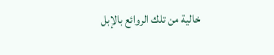خالية من تلك الروائع بالإبل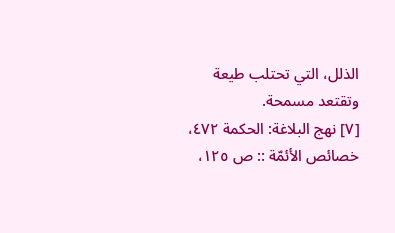الذلل، التي تحتلب طيعة وتقتعد مسمحة.
[٧] نهج البلاغة: الحكمة ٤٧٢، خصائص الأئمّة :: ص ١٢٥،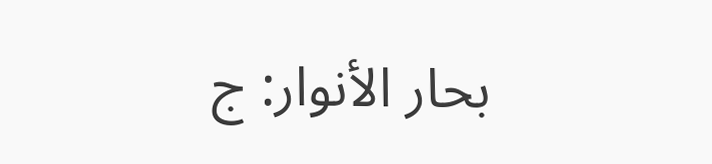بحار الأنوار: ج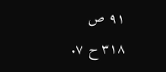٩١ ص ٣١٨ ح ٧.